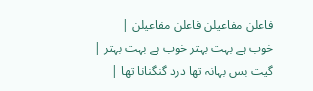فاعلن مفاعیلن فاعلن مفاعیلن |
خوب ہے بہت بہتر خوب ہے بہت بہتر |
گیت بس بہانہ تھا درد گنگنانا تھا |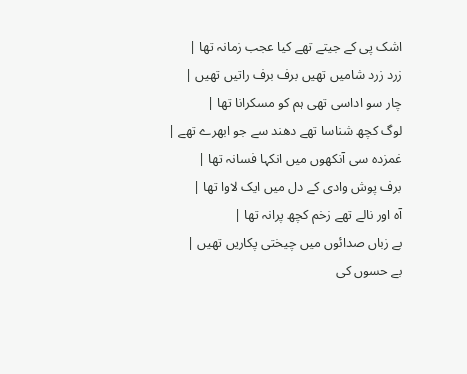اشک پی کے جیتے تھے کیا عجب زمانہ تھا |
زرد زرد شامیں تھیں برف برف راتیں تھیں |
چار سو اداسی تھی ہم کو مسکرانا تھا |
لوگ کچھ شناسا تھے دھند سے جو ابھرے تھے |
غمزدہ سی آنکھوں میں انکہا فسانہ تھا |
برف پوش وادی کے دل میں ایک لاوا تھا |
آہ اور نالے تھے زخم کچھ پرانہ تھا |
بے زباں صدائوں میں چیختی پکاریں تھیں |
بے حسوں کی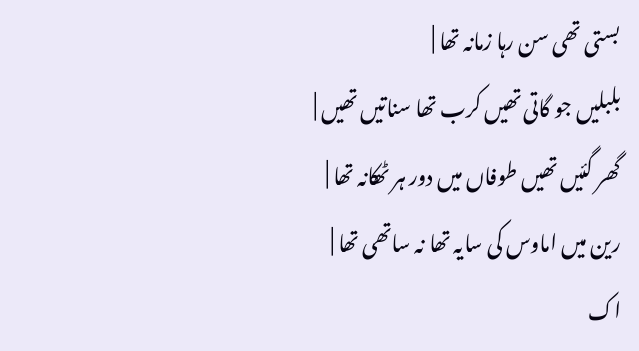بستی تھی سن رہا زمانہ تھا |
بلبلیں جو گاتی تھیں کرب تھا سناتیں تھیں |
گھر گئیں تھیں طوفاں میں دور ہر ٹھکانہ تھا |
رین میں اماوس کی سایہ تھا نہ ساتھی تھا |
اک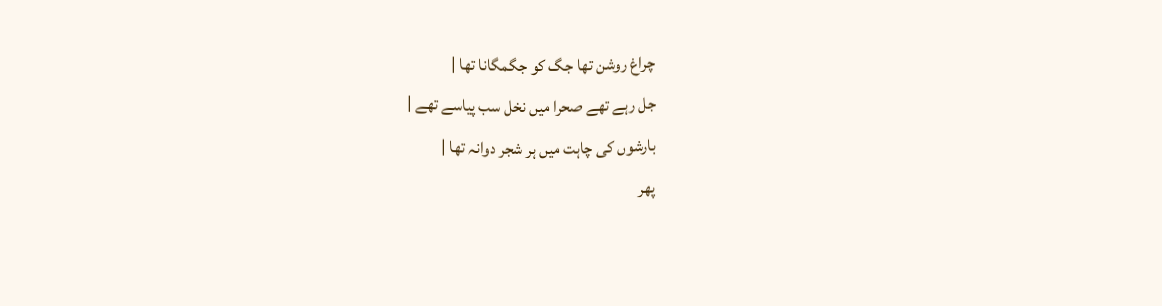چراغ روشن تھا جگ کو جگمگانا تھا |
جل رہے تھے صحرا میں نخل سب پیاسے تھے |
بارشوں کی چاہت میں ہر شجر دوانہ تھا |
پھر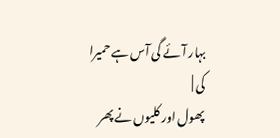بہار آئے گی آس ہے حمیرا کی |
پھول اور کلیوں نے پھر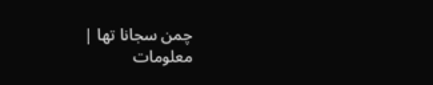چمن سجانا تھا |
معلومات